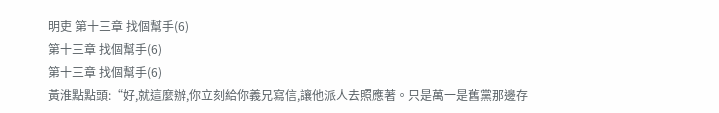明吏 第十三章 找個幫手(6)
第十三章 找個幫手(6)
第十三章 找個幫手(6)
黃淮點點頭:“好,就這麼辦,你立刻給你義兄寫信,讓他派人去照應著。只是萬一是舊黨那邊存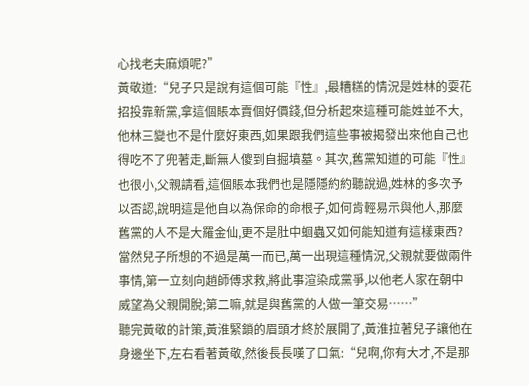心找老夫麻煩呢?”
黃敬道:“兒子只是說有這個可能『性』,最糟糕的情況是姓林的耍花招投靠新黨,拿這個賬本賣個好價錢,但分析起來這種可能姓並不大,他林三變也不是什麼好東西,如果跟我們這些事被揭發出來他自己也得吃不了兜著走,斷無人傻到自掘墳墓。其次,舊黨知道的可能『性』也很小,父親請看,這個賬本我們也是隱隱約約聽說過,姓林的多次予以否認,說明這是他自以為保命的命根子,如何肯輕易示與他人,那麼舊黨的人不是大羅金仙,更不是肚中蛔蟲又如何能知道有這樣東西?
當然兒子所想的不過是萬一而已,萬一出現這種情況,父親就要做兩件事情,第一立刻向趙師傅求救,將此事渲染成黨爭,以他老人家在朝中威望為父親開脫;第二嘛,就是與舊黨的人做一筆交易……”
聽完黃敬的計策,黃淮緊鎖的眉頭才終於展開了,黃淮拉著兒子讓他在身邊坐下,左右看著黃敬,然後長長嘆了口氣:“兒啊,你有大才,不是那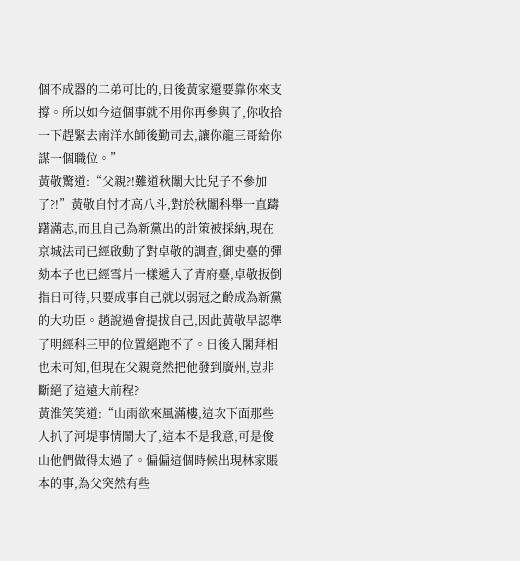個不成器的二弟可比的,日後黃家還要靠你來支撐。所以如今這個事就不用你再參與了,你收拾一下趕緊去南洋水師後勤司去,讓你龍三哥給你謀一個職位。”
黃敬驚道:“父親?!難道秋闈大比兒子不參加了?!”黃敬自忖才高八斗,對於秋闈科舉一直躊躇滿志,而且自己為新黨出的計策被採納,現在京城法司已經啟動了對卓敬的調查,御史臺的彈劾本子也已經雪片一樣遞入了青府臺,卓敬扳倒指日可待,只要成事自己就以弱冠之齡成為新黨的大功臣。趙說過會提拔自己,因此黃敬早認準了明經科三甲的位置絕跑不了。日後入閣拜相也未可知,但現在父親竟然把他發到廣州,豈非斷絕了這遠大前程?
黃淮笑笑道:“山雨欲來風滿樓,這次下面那些人扒了河堤事情鬧大了,這本不是我意,可是俊山他們做得太過了。偏偏這個時候出現林家賬本的事,為父突然有些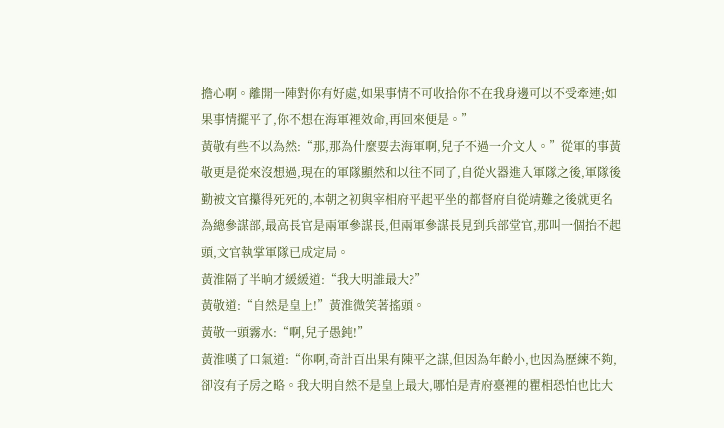擔心啊。離開一陣對你有好處,如果事情不可收拾你不在我身邊可以不受牽連;如果事情擺平了,你不想在海軍裡效命,再回來便是。”
黃敬有些不以為然:“那,那為什麼要去海軍啊,兒子不過一介文人。”從軍的事黃敬更是從來沒想過,現在的軍隊顯然和以往不同了,自從火器進入軍隊之後,軍隊後勤被文官攥得死死的,本朝之初與宰相府平起平坐的都督府自從靖難之後就更名為總參謀部,最高長官是兩軍參謀長,但兩軍參謀長見到兵部堂官,那叫一個抬不起頭,文官執掌軍隊已成定局。
黃淮隔了半晌才緩緩道:“我大明誰最大?”
黃敬道:“自然是皇上!”黃淮微笑著搖頭。
黃敬一頭霧水:“啊,兒子愚鈍!”
黃淮嘆了口氣道:“你啊,奇計百出果有陳平之謀,但因為年齡小,也因為歷練不夠,卻沒有子房之略。我大明自然不是皇上最大,哪怕是青府臺裡的瞿相恐怕也比大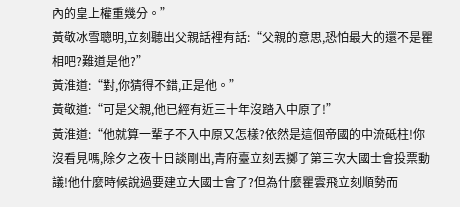內的皇上權重幾分。”
黃敬冰雪聰明,立刻聽出父親話裡有話:“父親的意思,恐怕最大的還不是瞿相吧?難道是他?”
黃淮道:“對,你猜得不錯,正是他。”
黃敬道:“可是父親,他已經有近三十年沒踏入中原了!”
黃淮道:“他就算一輩子不入中原又怎樣?依然是這個帝國的中流砥柱!你沒看見嗎,除夕之夜十日談剛出,青府臺立刻丟擲了第三次大國士會投票動議!他什麼時候說過要建立大國士會了?但為什麼瞿雲飛立刻順勢而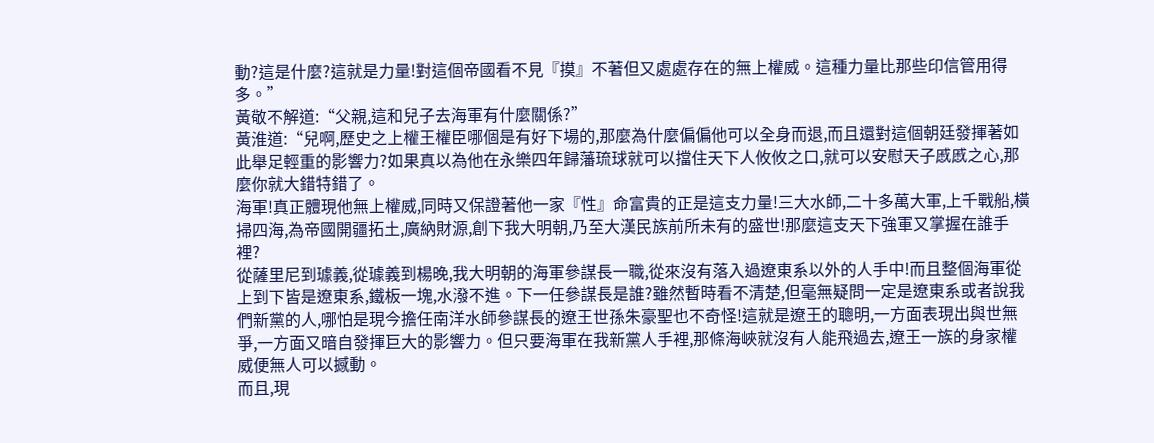動?這是什麼?這就是力量!對這個帝國看不見『摸』不著但又處處存在的無上權威。這種力量比那些印信管用得多。”
黃敬不解道:“父親,這和兒子去海軍有什麼關係?”
黃淮道:“兒啊,歷史之上權王權臣哪個是有好下場的,那麼為什麼偏偏他可以全身而退,而且還對這個朝廷發揮著如此舉足輕重的影響力?如果真以為他在永樂四年歸藩琉球就可以擋住天下人攸攸之口,就可以安慰天子慼慼之心,那麼你就大錯特錯了。
海軍!真正體現他無上權威,同時又保證著他一家『性』命富貴的正是這支力量!三大水師,二十多萬大軍,上千戰船,橫掃四海,為帝國開疆拓土,廣納財源,創下我大明朝,乃至大漢民族前所未有的盛世!那麼這支天下強軍又掌握在誰手裡?
從薩里尼到璩義,從璩義到楊晚,我大明朝的海軍參謀長一職,從來沒有落入過遼東系以外的人手中!而且整個海軍從上到下皆是遼東系,鐵板一塊,水潑不進。下一任參謀長是誰?雖然暫時看不清楚,但毫無疑問一定是遼東系或者說我們新黨的人,哪怕是現今擔任南洋水師參謀長的遼王世孫朱豪聖也不奇怪!這就是遼王的聰明,一方面表現出與世無爭,一方面又暗自發揮巨大的影響力。但只要海軍在我新黨人手裡,那條海峽就沒有人能飛過去,遼王一族的身家權威便無人可以撼動。
而且,現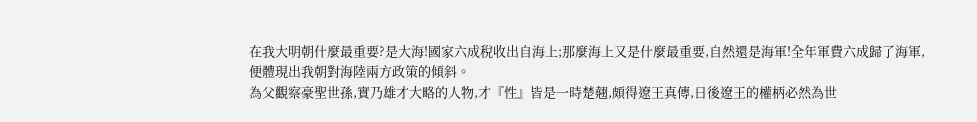在我大明朝什麼最重要?是大海!國家六成稅收出自海上;那麼海上又是什麼最重要,自然還是海軍!全年軍費六成歸了海軍,便體現出我朝對海陸兩方政策的傾斜。
為父觀察豪聖世孫,實乃雄才大略的人物,才『性』皆是一時楚翹,頗得遼王真傳,日後遼王的權柄必然為世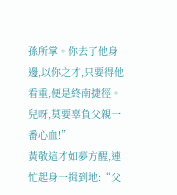孫所掌。你去了他身邊,以你之才,只要得他看重,便是終南捷徑。兒呀,莫要辜負父親一番心血!”
黃敬這才如夢方醒,連忙起身一揖到地:“父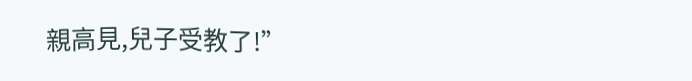親高見,兒子受教了!”